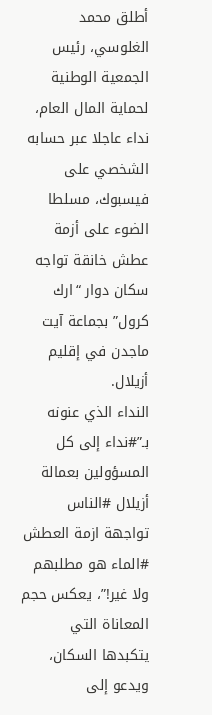أطلق محمد الغلوسي، رئيس الجمعية الوطنية لحماية المال العام، نداء عاجلا عبر حسابه الشخصي على فيسبوك، مسلطا الضوء على أزمة عطش خانقة تواجه سكان دوار “ارك كرول” بجماعة آيت ماجدن في إقليم أزيلال.
النداء الذي عنونه بـ”#نداء إلى كل المسؤولين بعمالة أزيلال #الناس تواجهة ازمة العطش #الماء هو مطلبهم ولا غير!”، يعكس حجم المعاناة التي يتكبدها السكان، ويدعو إلى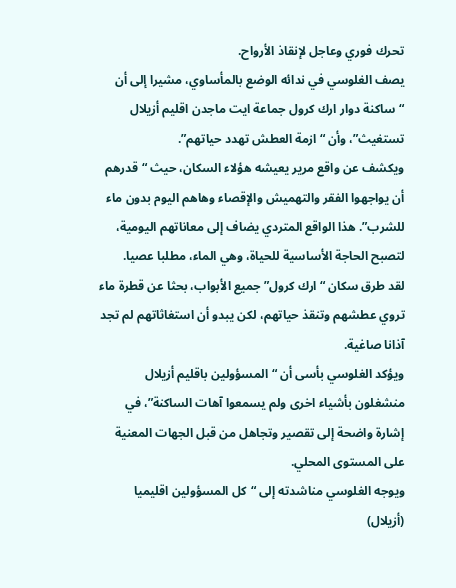تحرك فوري وعاجل لإنقاذ الأرواح.
يصف الغلوسي في ندائه الوضع بالمأساوي، مشيرا إلى أن “ساكنة دوار ارك كرول جماعة ايت ماجدن اقليم أزيلال تستغيث”، وأن “ازمة العطش تهدد حياتهم”.
ويكشف عن واقع مرير يعيشه هؤلاء السكان، حيث “قدرهم أن يواجهوا الفقر والتهميش والإقصاء وهاهم اليوم بدون ماء للشرب”. هذا الواقع المتردي يضاف إلى معاناتهم اليومية، لتصبح الحاجة الأساسية للحياة، وهي الماء، مطلبا عصيا.
لقد طرق سكان “ارك كرول” جميع الأبواب، بحثا عن قطرة ماء تروي عطشهم وتنقذ حياتهم، لكن يبدو أن استغاثاتهم لم تجد آذانا صاغية.
ويؤكد الغلوسي بأسى أن “المسؤولين باقليم أزيلال منشغلون بأشياء اخرى ولم يسمعوا آهات الساكنة”، في إشارة واضحة إلى تقصير وتجاهل من قبل الجهات المعنية على المستوى المحلي.
ويوجه الغلوسي مناشدته إلى “كل المسؤولين اقليميا (أزيلال)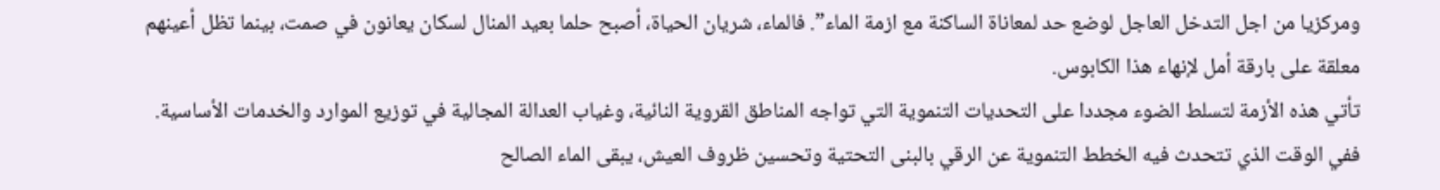ومركزيا من اجل التدخل العاجل لوضع حد لمعاناة الساكنة مع ازمة الماء”. فالماء، شريان الحياة، أصبح حلما بعيد المنال لسكان يعانون في صمت، بينما تظل أعينهم معلقة على بارقة أمل لإنهاء هذا الكابوس.
تأتي هذه الأزمة لتسلط الضوء مجددا على التحديات التنموية التي تواجه المناطق القروية النائية، وغياب العدالة المجالية في توزيع الموارد والخدمات الأساسية. ففي الوقت الذي تتحدث فيه الخطط التنموية عن الرقي بالبنى التحتية وتحسين ظروف العيش، يبقى الماء الصالح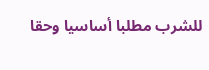للشرب مطلبا أساسيا وحقا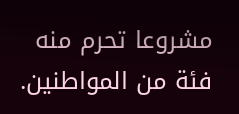مشروعا تحرم منه فئة من المواطنين.